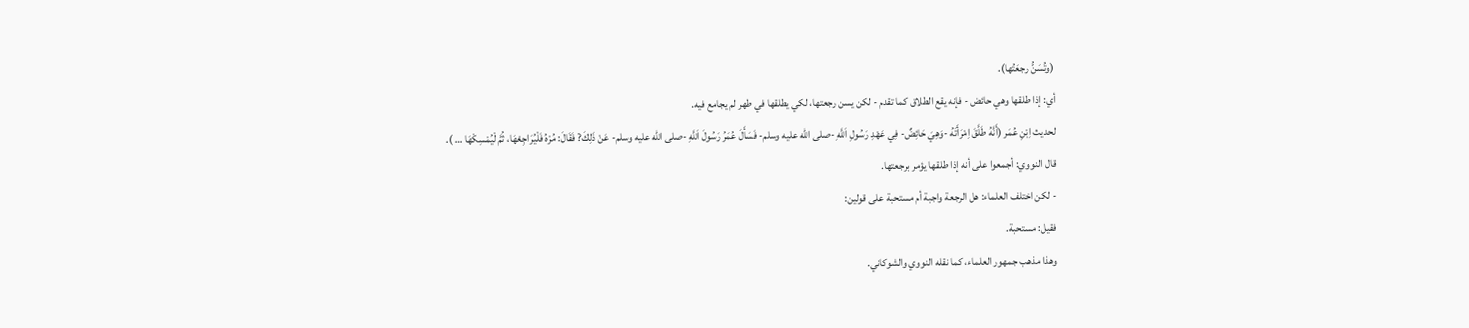(وتُسَنُّ رجعَتُها).
أي: إذا طلقها وهي حائض - فإنه يقع الطلاق كما تقدم - لكن يسن رجعتها، لكي يطلقها في طهر لم يجامع فيه.
لحديث اِبْنِ عُمَر (أَنَّهُ طَلَّقَ اِمْرَأَتَهُ -وَهِيَ حَائِضٌ- فِي عَهْدِ رَسُولِ اَللَّهِ -صلى الله عليه وسلم- فَسَأَلَ عُمَرُ رَسُولَ اَللَّهِ -صلى الله عليه وسلم- عَنْ ذَلِكَ? فَقَالَ: مُرْهُ فَلْيُرَاجِعْهَا، ثُمَّ لْيُمْسِكْهَا … ).
قال النووي: أجمعوا على أنه إذا طلقها يؤمر برجعتها.
- لكن اختلف العلماء: هل الرجعة واجبة أم مستحبة على قولين:
فقيل: مستحبة.
وهذا مذهب جمهور العلماء، كما نقله النووي والشوكاني.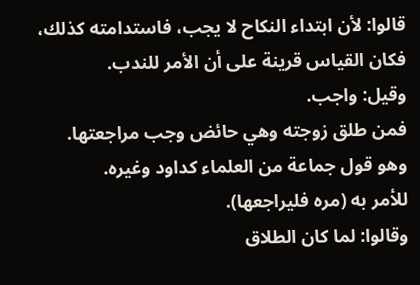قالوا: لأن ابتداء النكاح لا يجب، فاستدامته كذلك، فكان القياس قرينة على أن الأمر للندب.
وقيل: واجب.
فمن طلق زوجته وهي حائض وجب مراجعتها.
وهو قول جماعة من العلماء كداود وغيره.
للأمر به (مره فليراجعها).
وقالوا: لما كان الطلاق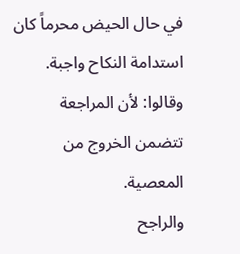في حال الحيض محرماً كان استدامة النكاح واجبة.
وقالوا: لأن المراجعة تتضمن الخروج من المعصية.
والراجح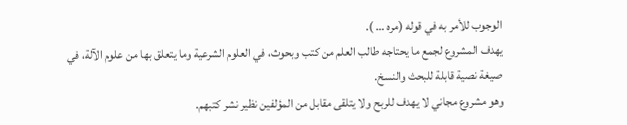الوجوب للأمر به في قوله (مره … ).
يهدف المشروع لجمع ما يحتاجه طالب العلم من كتب وبحوث، في العلوم الشرعية وما يتعلق بها من علوم الآلة، في صيغة نصية قابلة للبحث والنسخ.
وهو مشروع مجاني لا يهدف للربح ولا يتلقى مقابل من المؤلفين نظير نشر كتبهم.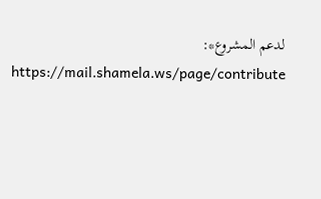لدعم المشروع*: https://mail.shamela.ws/page/contribute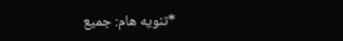*تنويه هام: جميع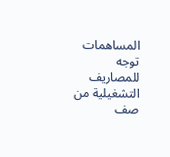المساهمات توجه للمصاريف التشغيلية من صف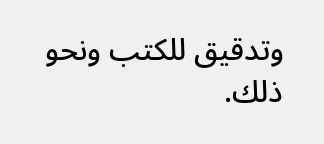وتدقيق للكتب ونحو ذلك.